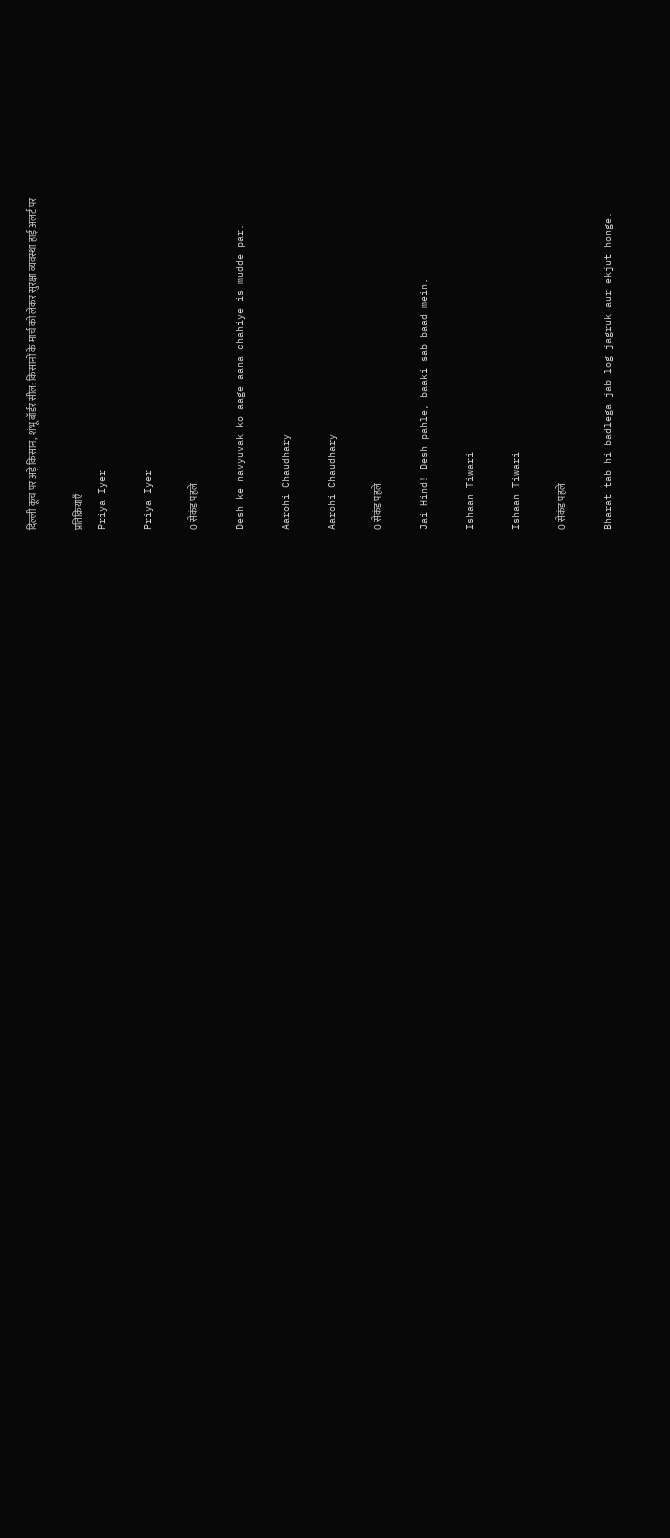दिल्ली कूच पर अड़े किसान, शंभू बॉर्डर सील: किसानों के मार्च को लेकर सुरक्षा व्यवस्था हाई अलर्ट पर

प्रतिक्रियाएँ
Priya Iyer

Priya Iyer

0 सेकंड पहले

Desh ke navyuvak ko aage aana chahiye is mudde par.

Aarohi Chaudhary

Aarohi Chaudhary

0 सेकंड पहले

Jai Hind! Desh pahle, baaki sab baad mein.

Ishaan Tiwari

Ishaan Tiwari

0 सेकंड पहले

Bharat tab hi badlega jab log jagruk aur ekjut honge.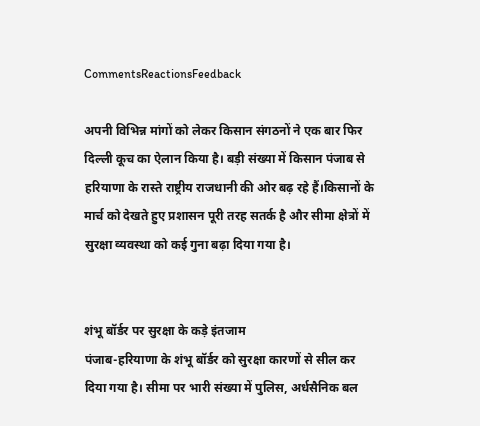CommentsReactionsFeedback

अपनी विभिन्न मांगों को लेकर किसान संगठनों ने एक बार फिर दिल्ली कूच का ऐलान किया है। बड़ी संख्या में किसान पंजाब से हरियाणा के रास्ते राष्ट्रीय राजधानी की ओर बढ़ रहे हैं।किसानों के मार्च को देखते हुए प्रशासन पूरी तरह सतर्क है और सीमा क्षेत्रों में सुरक्षा व्यवस्था को कई गुना बढ़ा दिया गया है।


शंभू बॉर्डर पर सुरक्षा के कड़े इंतजाम
पंजाब-हरियाणा के शंभू बॉर्डर को सुरक्षा कारणों से सील कर दिया गया है। सीमा पर भारी संख्या में पुलिस, अर्धसैनिक बल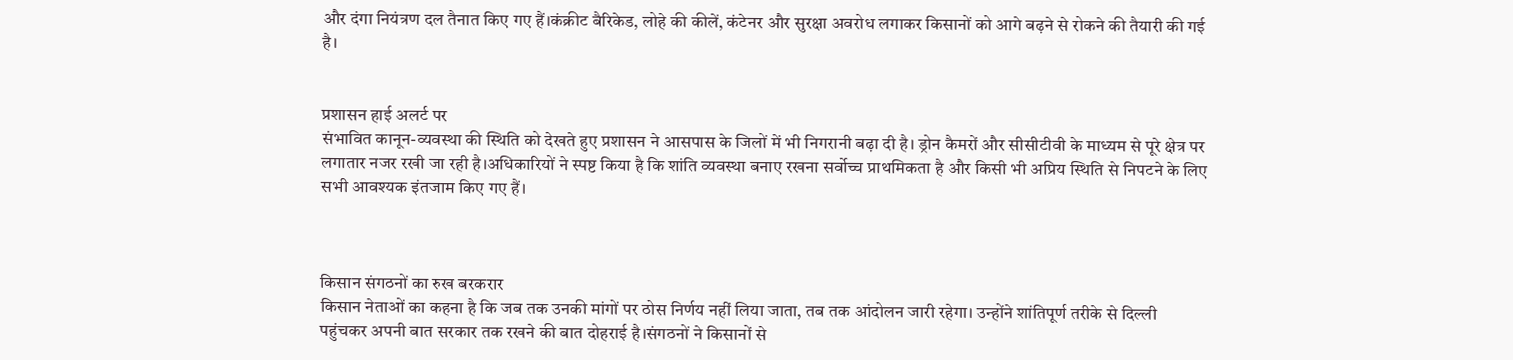और दंगा नियंत्रण दल तैनात किए गए हैं।कंक्रीट बैरिकेड, लोहे की कीलें, कंटेनर और सुरक्षा अवरोध लगाकर किसानों को आगे बढ़ने से रोकने की तैयारी की गई है।


प्रशासन हाई अलर्ट पर
संभावित कानून-व्यवस्था की स्थिति को देखते हुए प्रशासन ने आसपास के जिलों में भी निगरानी बढ़ा दी है। ड्रोन कैमरों और सीसीटीवी के माध्यम से पूरे क्षेत्र पर लगातार नजर रखी जा रही है।अधिकारियों ने स्पष्ट किया है कि शांति व्यवस्था बनाए रखना सर्वोच्च प्राथमिकता है और किसी भी अप्रिय स्थिति से निपटने के लिए सभी आवश्यक इंतजाम किए गए हैं।



किसान संगठनों का रुख बरकरार
किसान नेताओं का कहना है कि जब तक उनकी मांगों पर ठोस निर्णय नहीं लिया जाता, तब तक आंदोलन जारी रहेगा। उन्होंने शांतिपूर्ण तरीके से दिल्ली पहुंचकर अपनी बात सरकार तक रखने की बात दोहराई है।संगठनों ने किसानों से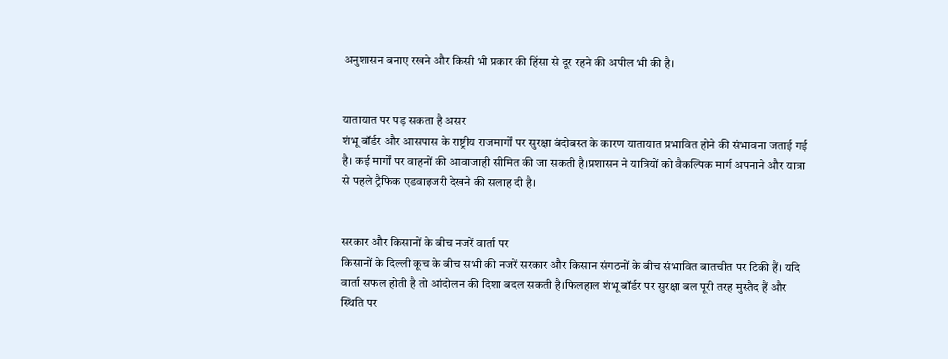अनुशासन बनाए रखने और किसी भी प्रकार की हिंसा से दूर रहने की अपील भी की है।


यातायात पर पड़ सकता है असर
शंभू बॉर्डर और आसपास के राष्ट्रीय राजमार्गों पर सुरक्षा बंदोबस्त के कारण यातायात प्रभावित होने की संभावना जताई गई है। कई मार्गों पर वाहनों की आवाजाही सीमित की जा सकती है।प्रशासन ने यात्रियों को वैकल्पिक मार्ग अपनाने और यात्रा से पहले ट्रैफिक एडवाइजरी देखने की सलाह दी है।


सरकार और किसानों के बीच नजरें वार्ता पर
किसानों के दिल्ली कूच के बीच सभी की नजरें सरकार और किसान संगठनों के बीच संभावित बातचीत पर टिकी हैं। यदि वार्ता सफल होती है तो आंदोलन की दिशा बदल सकती है।फिलहाल शंभू बॉर्डर पर सुरक्षा बल पूरी तरह मुस्तैद हैं और स्थिति पर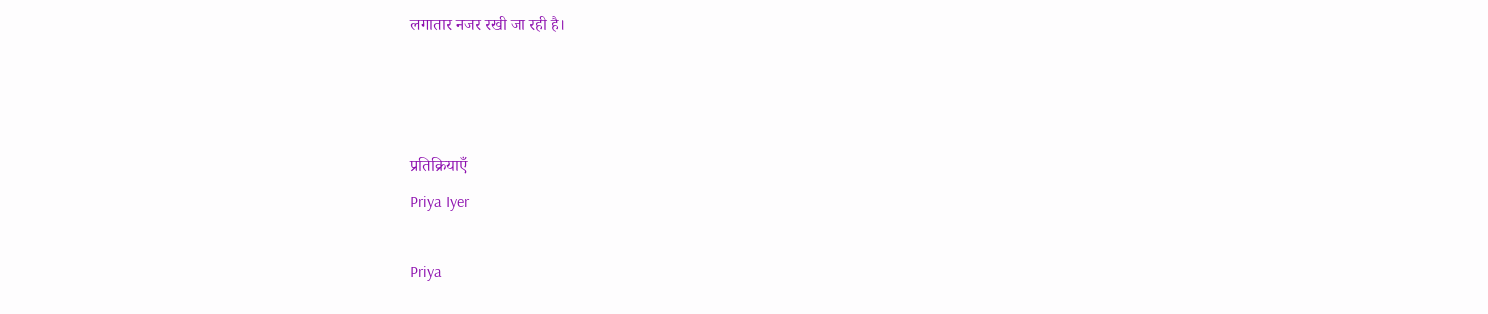लगातार नजर रखी जा रही है।



प्रतिक्रियाएँ
Priya Iyer

Priya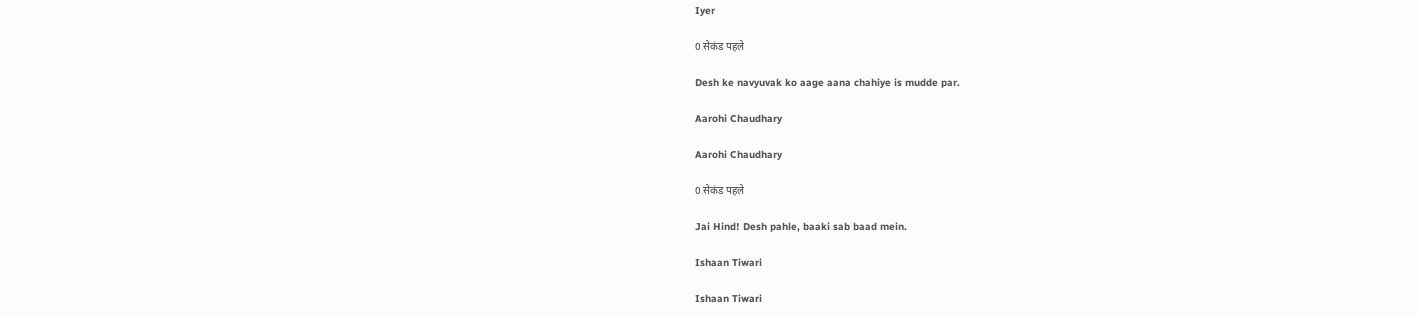Iyer

0 सेकंड पहले

Desh ke navyuvak ko aage aana chahiye is mudde par.

Aarohi Chaudhary

Aarohi Chaudhary

0 सेकंड पहले

Jai Hind! Desh pahle, baaki sab baad mein.

Ishaan Tiwari

Ishaan Tiwari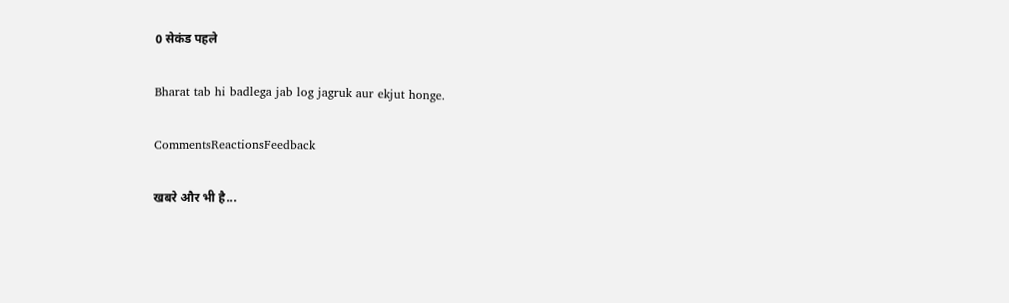0 सेकंड पहले

Bharat tab hi badlega jab log jagruk aur ekjut honge.

CommentsReactionsFeedback

खबरे और भी है...